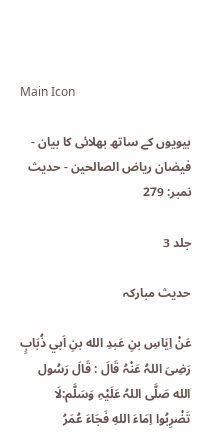Main Icon

بیویوں کے ساتھ بھلائی کا بیان - فیضان ریاض الصالحین - حدیث نمبر: 279

جلد 3

حدیث مبارکہ

عَنْ اِيَاسِ بنِ عَبدِ الله بنِ اَبي ذُبَابٍ رَضِیَ اللہُ عَنْہُ قَالَ : قَالَ رَسُول الله صَلَّی اللہُ عَلَیْہِ وَسَلَّم:لَا تَضْرِبُوا اِمَاءَ اللهِ فَجَاءَ عُمَرُ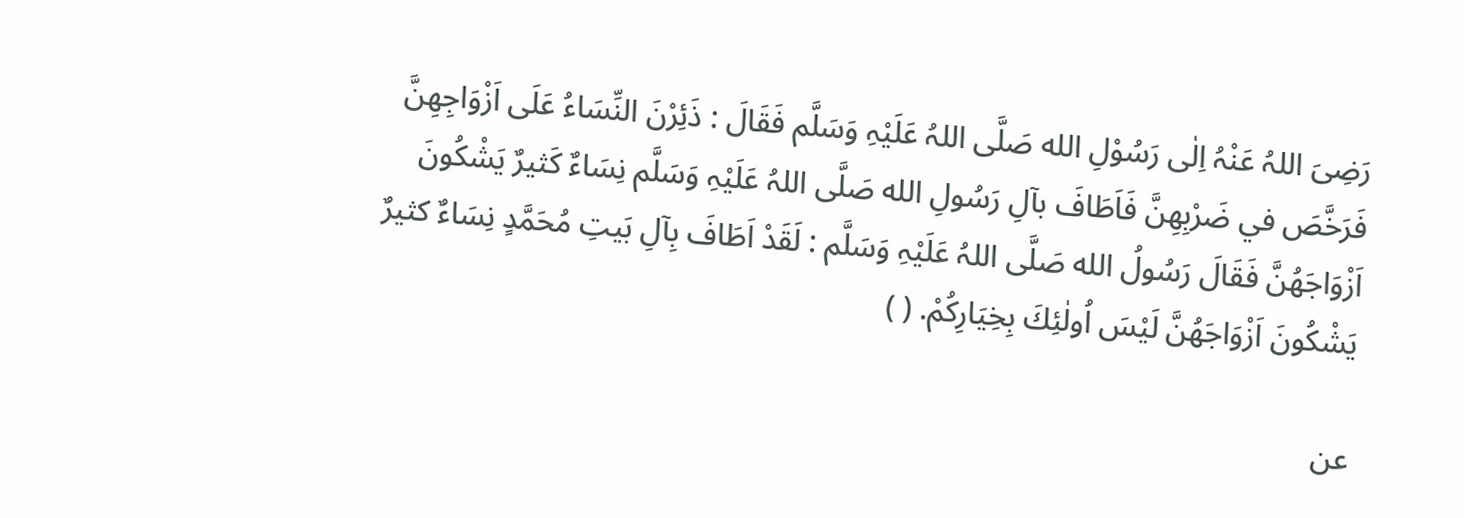رَضِیَ اللہُ عَنْہُ اِلٰى رَسُوْلِ الله صَلَّی اللہُ عَلَیْہِ وَسَلَّم فَقَالَ : ذَئِرْنَ النِّسَاءُ عَلَى اَزْوَاجِهِنَّ فَرَخَّصَ في ضَرْبِهِنَّ فَاَطَافَ بآلِ رَسُولِ الله صَلَّی اللہُ عَلَیْہِ وَسَلَّم نِسَاءٌ كَثيرٌ يَشْكُونَ اَزْوَاجَهُنَّ فَقَالَ رَسُولُ الله صَلَّی اللہُ عَلَیْہِ وَسَلَّم : لَقَدْ اَطَافَ بِآلِ بَيتِ مُحَمَّدٍ نِسَاءٌ كثيرٌ يَشْكُونَ اَزْوَاجَهُنَّ لَيْسَ اُولٰئِكَ بِخِيَارِكُمْ. ( )

عن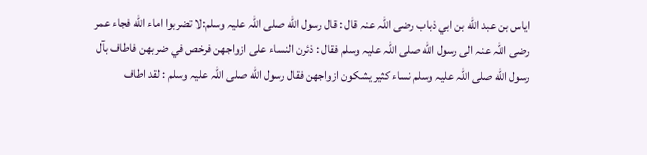اياس بن عبد الله بن ابي ذباب رضی اللہ عنہ قال : قال رسول الله صلی اللہ علیہ وسلم:لا تضربوا اماء الله فجاء عمر رضی اللہ عنہ الى رسول الله صلی اللہ علیہ وسلم فقال : ذئرن النساء على ازواجهن فرخص في ضربهن فاطاف بآل رسول الله صلی اللہ علیہ وسلم نساء كثير يشكون ازواجهن فقال رسول الله صلی اللہ علیہ وسلم : لقد اطاف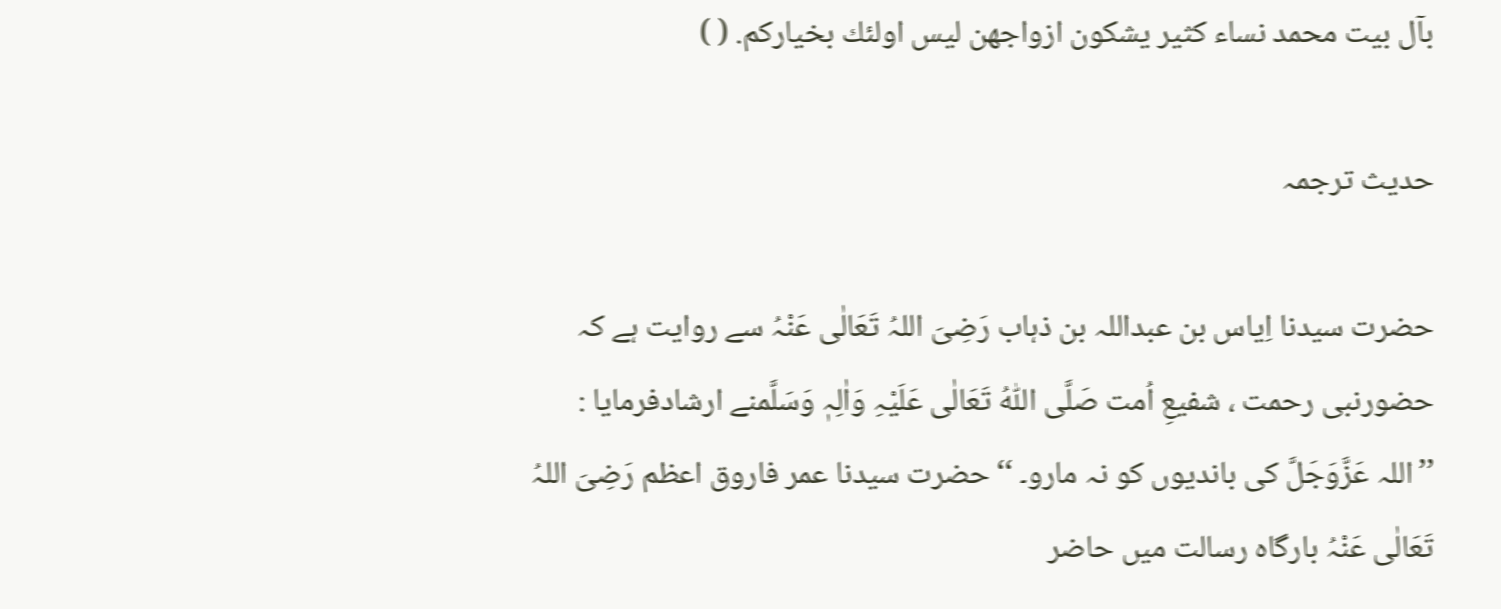بآل بيت محمد نساء كثير يشكون ازواجهن ليس اولئك بخياركم. ( )

حدیث ترجمہ

حضرت سیدنا اِیاس بن عبداللہ بن ذہاب رَضِیَ اللہُ تَعَالٰی عَنْہُ سے روایت ہے کہ حضورنبی رحمت ، شفیعِ اُمت صَلَّی اللّٰہُ تَعَالٰی عَلَیْہِ وَاٰلِہٖ وَسَلَّمنے ارشادفرمایا : ’’اللہ عَزَّوَجَلَّ کی باندیوں کو نہ مارو۔ ‘‘حضرت سیدنا عمر فاروق اعظم رَضِیَ اللہُ تَعَالٰی عَنْہُ بارگاہ رسالت میں حاضر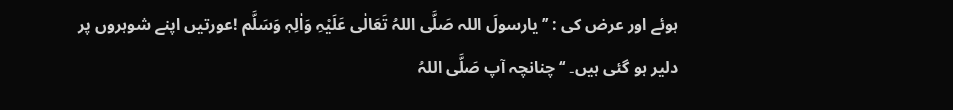ہوئے اور عرض کی : ’’یارسولَ اللہ صَلَّی اللہُ تَعَالٰی عَلَیْہِ وَاٰلِہٖ وَسَلَّم !عورتیں اپنے شوہروں پر دلیر ہو گئی ہیں۔ ‘‘چنانچہ آپ صَلَّی اللہُ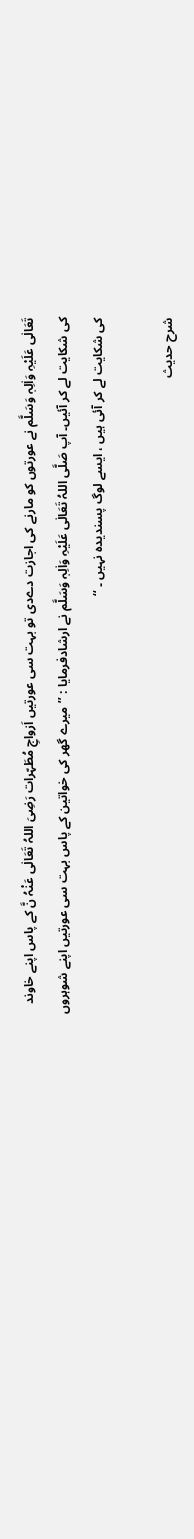تَعَالٰی عَلَیْہِ وَاٰلِہٖ وَسَلَّم نے عورتوں کو مارنے کی اجازت دےدی تو بہت سی عورتیں اَزواجِ مُطَہّرات رَضِیَ اللہُ تَعَالٰی عَنْہُ نَّ کے پاس اپنے خاوند کی شکایت لے کر آئیں۔ آپ صَلَّی اللہُ تَعَالٰی عَلَیْہِ وَاٰلِہٖ وَسَلَّم نے ارشادفرمایا : ’’میرے گھر کی خواتین کے پاس بہت سی عورتیں اپنے شوہروں کی شکایت لے کر آئی ہیں ، ایسے لوگ پسندیدہ نہیں ۔ ‘‘

شرح حدیث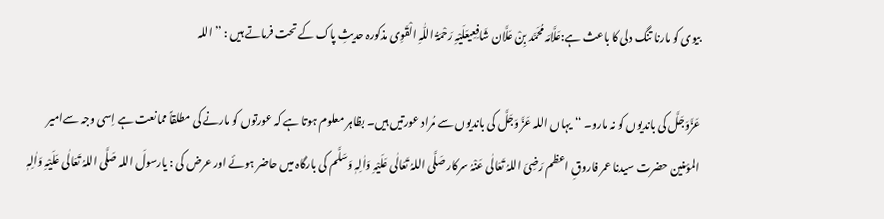بیوی کو مارنا تنگ دلی کا باعث ہے:عَلَّامَہ مُحَمَّد بِنْ عَلَّان شَافِعِیعَلَیْہِ رَحْمَۃُ اللّٰہِ الْقَوِی مذکورہ حدیثِ پاک کے تحت فرماتے ہیں : ’’اللہ

عَزَّوَجَلَّ کی باندیوں کو نہ مارو۔ ‘‘یہاں اللہ عَزَّ وَجَلَّ کی باندیوں سے مُراد عورتیں ہیں۔ بظاہر معلوم ہوتا ہے کہ عورتوں کو مارنے کی مطلقاً ممانعت ہے اِسی وجہ سےامیر المؤمنین حضرت سیدنا عمر فاروقِ اعظم رَضِیَ اللہُ تَعَالٰی عَنْہُ سرکار صَلَّی اللہُ تَعَالٰی عَلَیْہِ وَاٰلِہٖ وَسَلَّم کی بارگاہ میں حاضر ہوئے اور عرض کی : یارسولَ اللہ صَلَّی اللہُ تَعَالٰی عَلَیْہِ وَاٰلِہٖ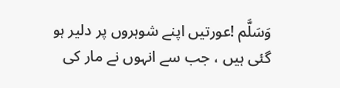وَسَلَّم !عورتیں اپنے شوہروں پر دلیر ہو گئی ہیں ، جب سے انہوں نے مار کی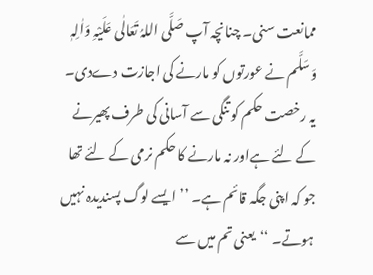ممانعت سنی۔ چنانچہ آپ صَلَّی اللہُ تَعَالٰی عَلَیْہِ وَاٰلِہٖ وَسَلَّم نے عورتوں کو مارنے کی اجازت دےدی۔ یہ رخصت حکم کو تنگی سے آسانی کی طرف پھیرنے کے لئے ہےاور نہ مارنے کا حکم نرمی کے لئے تھا جو کہ اپنی جگہ قائم ہے۔ ’’ایسے لوگ پسندیدہ نہیں ہوتے۔ ‘‘یعنی تم میں سے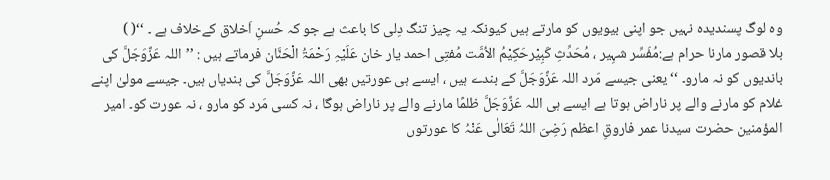وہ لوگ پسندیدہ نہیں جو اپنی بیویوں کو مارتے ہیں کیونکہ یہ چیز تنگ دِلی کا باعث ہے جو کہ حُسنِ اَخلاق کےخلاف ہے ۔ ‘‘( )
بلا قصور مارنا حرام ہے:مُفَسِّر شہِیر ، مُحَدِّثِ کَبِیْرحَکِیْمُ الاُمَّت مُفتِی احمد یار خان عَلَیْہِ رَحْمَۃُ الْحَنَّان فرماتے ہیں : ’’اللہ عَزَّوَجَلَّ کی باندیوں کو نہ مارو۔ ‘‘یعنی جیسے مَرد اللہ عَزَّوَجَلَّ کے بندے ہیں ، ایسے ہی عورتیں بھی اللہ عَزَّوَجَلَّ کی بندیاں ہیں۔ جیسے مولیٰ اپنے غلام کو مارنے والے پر ناراض ہوتا ہے ایسے ہی اللہ عَزَّوَجَلَّ ظلمًا مارنے والے پر ناراض ہوگا ، نہ کسی مَرد کو مارو ، نہ عورت کو۔ امیر المؤمنین حضرت سیدنا عمر فاروقِ اعظم رَضِیَ اللہُ تَعَالٰی عَنْہُ کا عورتوں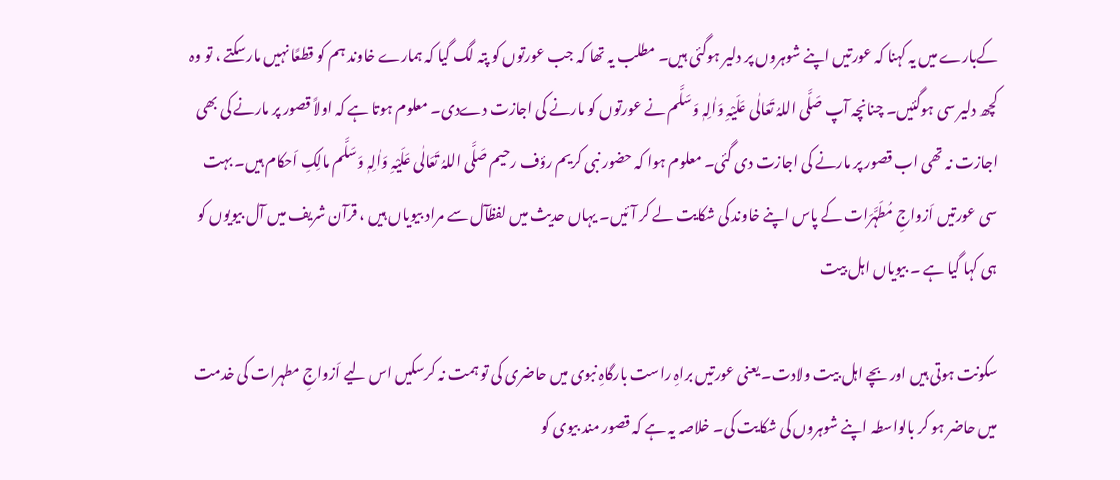کےبارے میں یہ کہنا کہ عورتیں اپنے شوہروں پر دلیر ہوگئی ہیں۔ مطلب یہ تھا کہ جب عورتوں کو پتہ لگ گیا کہ ہمارے خاوند ہم کو قطعًا نہیں مارسکتے ، تو وہ کچھ دلیر سی ہوگئیں۔ چنانچہ آپ صَلَّی اللہُ تَعَالٰی عَلَیْہِ وَاٰلِہٖ وَسَلَّم نے عورتوں کو مارنے کی اجازت دےدی۔ معلوم ہوتا ہے کہ اولاً قصور پر مارنے کی بھی اجازت نہ تھی اب قصور پر مارنے کی اجازت دی گئی۔ معلوم ہوا کہ حضور نبی کریم رؤف رحیم صَلَّی اللہُ تَعَالٰی عَلَیْہِ وَاٰلِہٖ وَسَلَّم مالِکِ اَحکام ہیں۔ بہت سی عورتیں اَزواجِ مُطَہَّرَات کے پاس اپنے خاوند کی شکایت لے کر آئیں۔ یہاں حدیث میں لفظآل سے مراد بیویاں ہیں ، قرآن شریف میں آل بیویوں کو ہی کہا گیا ہے ۔ بیویاں اہل بیت

سکونت ہوتی ہیں اور بچے اہل بیت ولادت۔ یعنی عورتیں براہِ راست بارگاہِ نبوی میں حاضری کی تو ہمت نہ کرسکیں اس لیے اَزواجِ مطہرات کی خدمت میں حاضر ہو کر بالواسطہ اپنے شوہروں کی شکایت کی۔ خلاصہ یہ ہے کہ قصور مند بیوی کو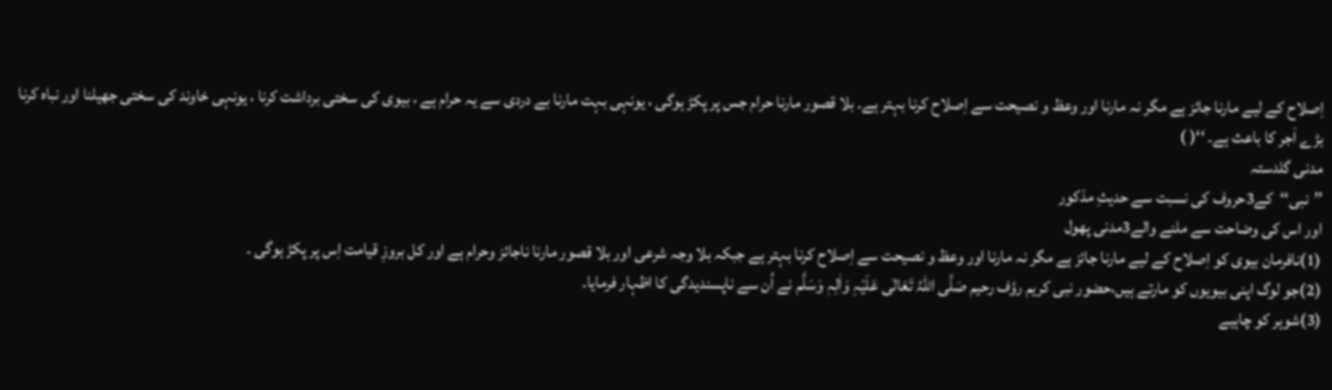اِصلاح کے لیے مارنا جائز ہے مگر نہ مارنا اور وعظ و نصیحت سے اِصلاح کرنا بہتر ہے۔ بلا قصور مارنا حرام جس پر پکڑ ہوگی ، یونہی بہت مارنا بے دردی سے یہ حرام ہے ، بیوی کی سختی برداشت کرنا ، یونہی خاوند کی سختی جھیلنا اور نباہ کرنا بڑے اَجر کا باعث ہے۔ ‘‘( )
مدنی گلدستہ
’’نبی‘‘کے3حروف کی نسبت سے حدیثِ مذکور
اور اس کی وضاحت سے ملنے والے3مدنی پھول
(1)نافرمان بیوی کو اِصلاح کے لیے مارنا جائز ہے مگر نہ مارنا اور وعظ و نصیحت سے اِصلاح کرنا بہتر ہے جبکہ بلا وجہ شرعی اور بلا قصور مارنا ناجائز وحرام ہے اور کل بروزِ قیامت اِس پر پکڑ ہوگی ۔
(2)جو لوگ اپنی بیویوں کو مارتے ہیں،حضور نبی کریم رؤف رحیم صَلَّی اللہُ تَعَالٰی عَلَیْہِ وَاٰلِہٖ وَسَلَّم نے اُن سے ناپسندیدگی کا اظہار فرمایا۔
(3)شوہر کو چاہیے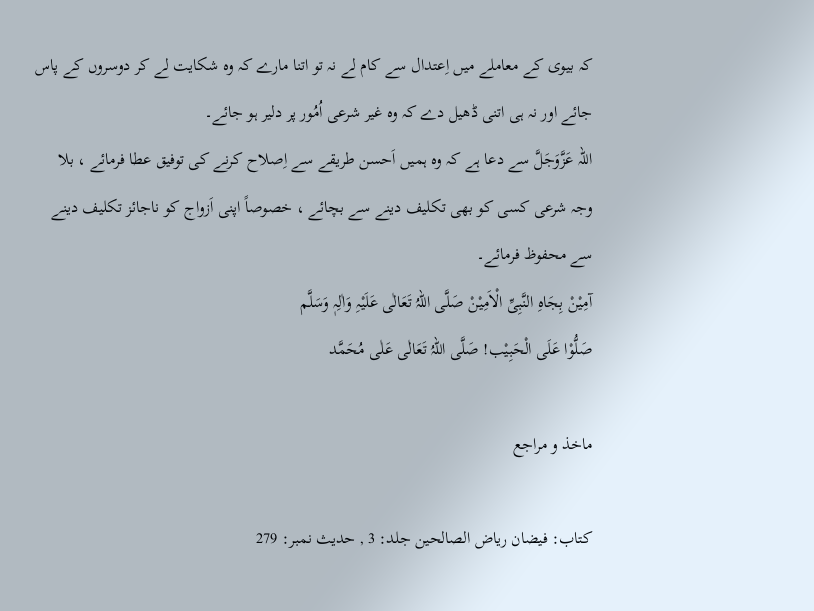کہ بیوی کے معاملے میں اِعتدال سے کام لے نہ تو اتنا مارے کہ وہ شکایت لے کر دوسروں کے پاس جائے اور نہ ہی اتنی ڈھیل دے کہ وہ غیر شرعی اُمُور پر دلیر ہو جائے۔
اللہ عَزَّوَجَلَّ سے دعا ہے کہ وہ ہمیں اَحسن طریقے سے اِصلاح کرنے کی توفیق عطا فرمائے ، بلا وجہ شرعی کسی کو بھی تکلیف دینے سے بچائے ، خصوصاً اپنی اَزواج کو ناجائز تکلیف دینے سے محفوظ فرمائے۔
آمِیْنْ بِجَاہِ النَّبِیِّ الْاَمِیْنْ صَلَّی اللہُ تَعَالٰی عَلَیْہِ وَاٰلِہٖ وَسَلَّم
صَلُّوْا عَلَی الْحَبِیْب! صَلَّی اللہُ تَعَالٰی عَلٰی مُحَمَّد

ماخذ و مراجع

کتاب: فیضان ریاض الصالحین جلد: 3 , حدیث نمبر: 279